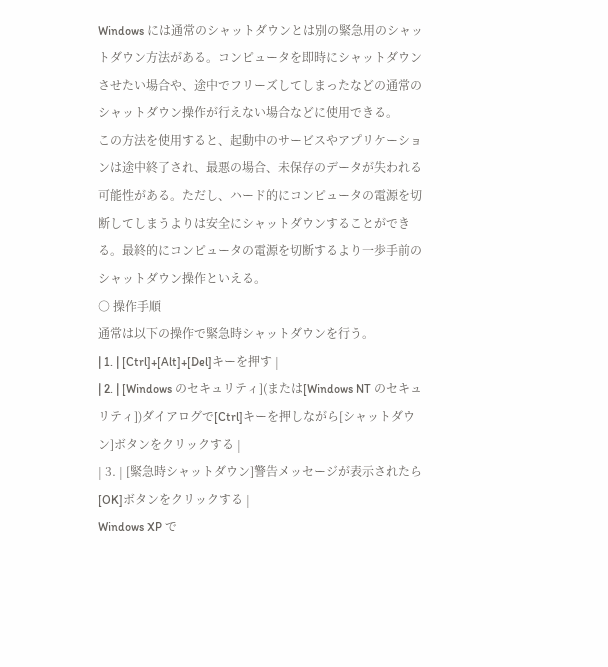Windows には通常のシャットダウンとは別の緊急用のシャットダウン方法がある。コンピュータを即時にシャットダウンさせたい場合や、途中でフリーズしてしまったなどの通常のシャットダウン操作が行えない場合などに使用できる。
この方法を使用すると、起動中のサービスやアプリケーションは途中終了され、最悪の場合、未保存のデータが失われる可能性がある。ただし、ハード的にコンピュータの電源を切断してしまうよりは安全にシャットダウンすることができる。最終的にコンピュータの電源を切断するより一歩手前のシャットダウン操作といえる。
○ 操作手順
通常は以下の操作で緊急時シャットダウンを行う。
| 1. | [Ctrl]+[Alt]+[Del]キーを押す |
| 2. | [Windows のセキュリティ](または[Windows NT のセキュリティ])ダイアログで[Ctrl]キーを押しながら[シャットダウン]ボタンをクリックする |
| 3. | [緊急時シャットダウン]警告メッセージが表示されたら[OK]ボタンをクリックする |
Windows XP で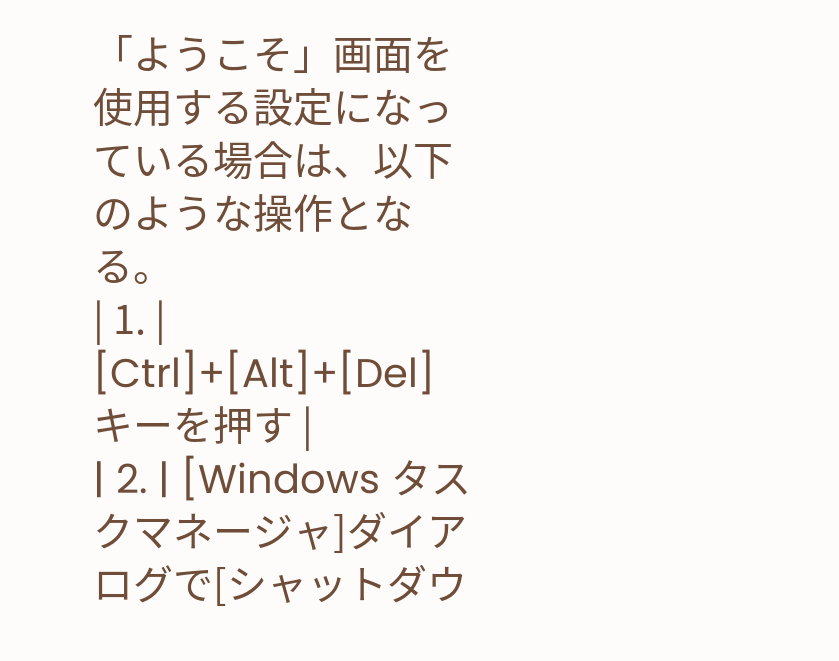「ようこそ」画面を使用する設定になっている場合は、以下のような操作となる。
| 1. | [Ctrl]+[Alt]+[Del]キーを押す |
| 2. | [Windows タスクマネージャ]ダイアログで[シャットダウ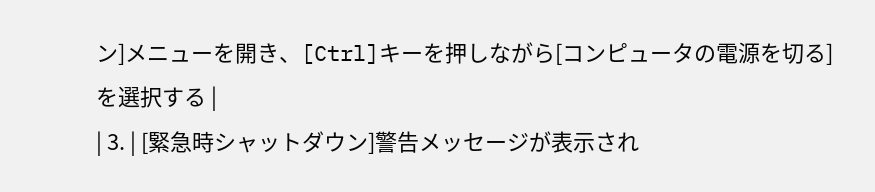ン]メニューを開き、[Ctrl]キーを押しながら[コンピュータの電源を切る]を選択する |
| 3. | [緊急時シャットダウン]警告メッセージが表示され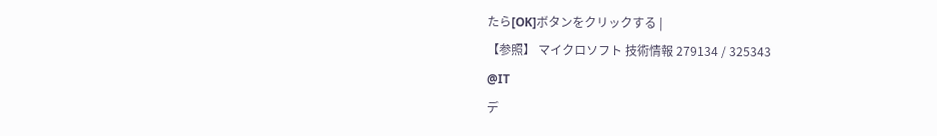たら[OK]ボタンをクリックする |
【参照】 マイクロソフト 技術情報 279134 / 325343
@IT
デ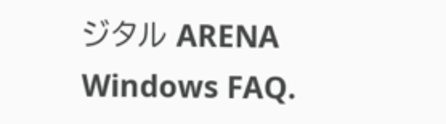ジタル ARENA
Windows FAQ.